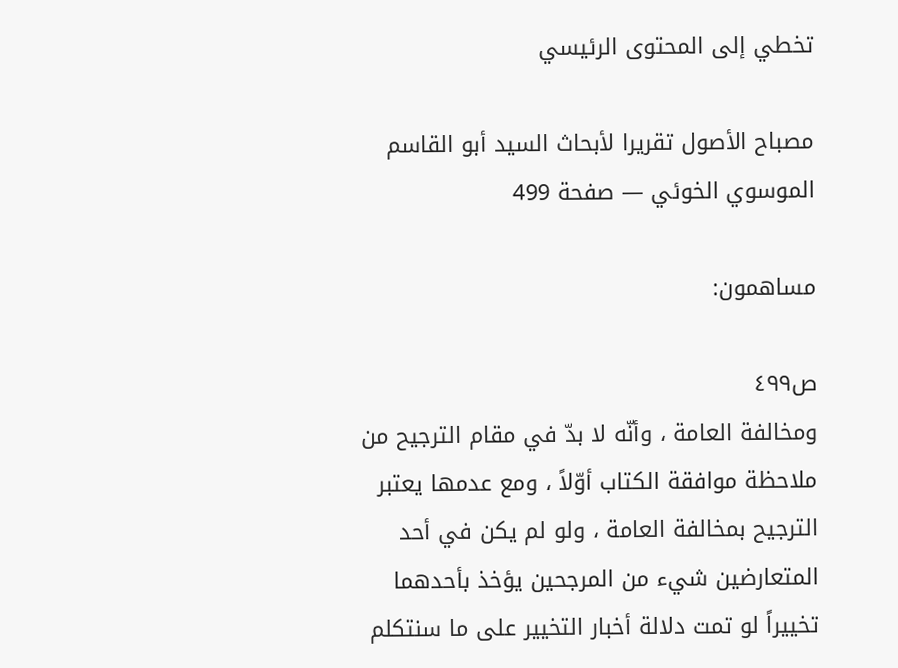تخطي إلى المحتوى الرئيسي

مصباح الأصول تقريرا لأبحاث السيد أبو القاسم الموسوي الخوئي — صفحة 499

مساهمون:

ص٤٩٩
ومخالفة العامة ، وأنّه لا بدّ في مقام الترجيح من ملاحظة موافقة الكتاب أوّلاً ، ومع عدمها يعتبر الترجيح بمخالفة العامة ، ولو لم يكن في أحد المتعارضين شيء من المرجحين يؤخذ بأحدهما تخييراً لو تمت دلالة أخبار التخيير على ما سنتكلم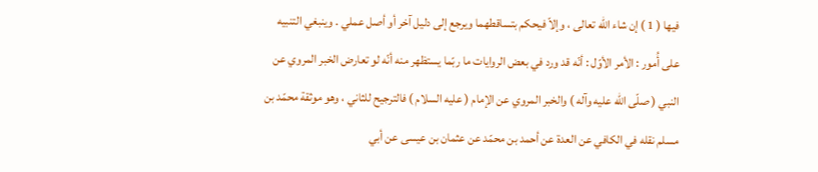فيها ( 1 ) إن شاء الله تعالى ، وإلاّ فيحكم بتساقطهما ويرجع إلى دليل آخر أو أصل عملي . وينبغي التنبيه على أُمور : الأمر الأوّل : أنّه قد ورد في بعض الروايات ما ربّما يستظهر منه أنّه لو تعارض الخبر المروي عن النبي ( صلّى الله عليه وآله ) والخبر المروي عن الإمام ( عليه السلام ) فالترجيح للثاني ، وهو موثقة محمّد بن مسلم نقله في الكافي عن العدة عن أحمد بن محمّد عن عثمان بن عيسى عن أبي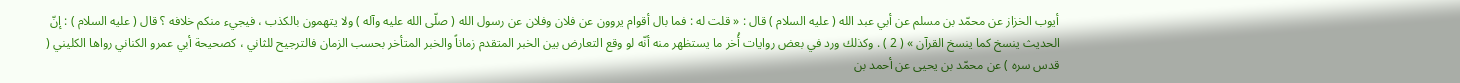أيوب الخزاز عن محمّد بن مسلم عن أبي عبد الله ( عليه السلام ) قال : « قلت له : فما بال أقوام يروون عن فلان وفلان عن رسول الله ( صلّى الله عليه وآله ) ولا يتهمون بالكذب ، فيجيء منكم خلافه ؟ قال ( عليه السلام ) : إنّ الحديث ينسخ كما ينسخ القرآن » ( 2 ) . وكذلك ورد في بعض روايات أُخر ما يستظهر منه أنّه لو وقع التعارض بين الخبر المتقدم زماناً والخبر المتأخر بحسب الزمان فالترجيح للثاني ، كصحيحة أبي عمرو الكناني رواها الكليني ( قدس سره ) عن محمّد بن يحيى عن أحمد بن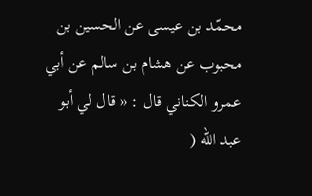محمّد بن عيسى عن الحسين بن محبوب عن هشام بن سالم عن أبي عمرو الكناني قال : « قال لي أبو عبد الله (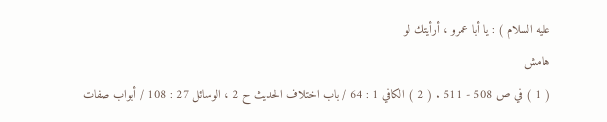عليه السلام ) : يا أبا عمرو ، أرأيتك لو
هامش
( 1 ) في ص 508 - 511 . ( 2 ) الكافي 1 : 64 / باب اختلاف الحديث ح 2 ، الوسائل 27 : 108 / أبواب صفات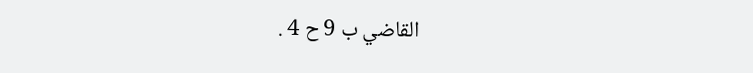القاضي ب 9 ح 4 .